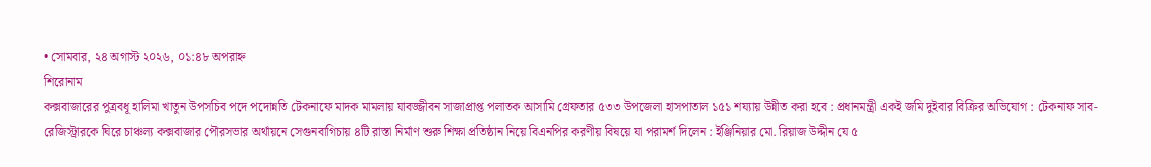• সোমবার, ২৪ অগাস্ট ২০২৬, ০১:৪৮ অপরাহ্ন
শিরোনাম
কক্সবাজারের পুত্রবধূ হালিমা খাতুন উপসচিব পদে পদোন্নতি টেকনাফে মাদক মামলায় যাবজ্জীবন সাজাপ্রাপ্ত পলাতক আসামি গ্রেফতার ৫৩৩ উপজেলা হাসপাতাল ১৫১ শয্যায় উন্নীত করা হবে : প্রধানমন্ত্রী একই জমি দুইবার বিক্রির অভিযোগ : টেকনাফ সাব-রেজিস্ট্রারকে ঘিরে চাঞ্চল্য কক্সবাজার পৌরসভার অর্থায়নে সেগুনবাগিচায় ৪টি রাস্তা নির্মাণ শুরু শিক্ষা প্রতিষ্ঠান নিয়ে বিএনপির করণীয় বিষয়ে যা পরামর্শ দিলেন : ইঞ্জিনিয়ার মো. রিয়াজ উদ্দীন যে ৫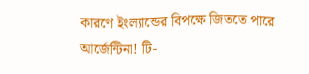কারণে ইংল্যান্ডের বিপক্ষে জিততে পারে আর্জেন্টিনা! টি-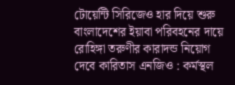টোয়েন্টি সিরিজেও হার দিয়ে শুরু বাংলাদেশের ইয়াবা পরিবহনের দায়ে রোহিঙ্গা তরুণীর কারাদন্ড নিয়োগ দেবে কারিতাস এনজিও : কর্মস্থল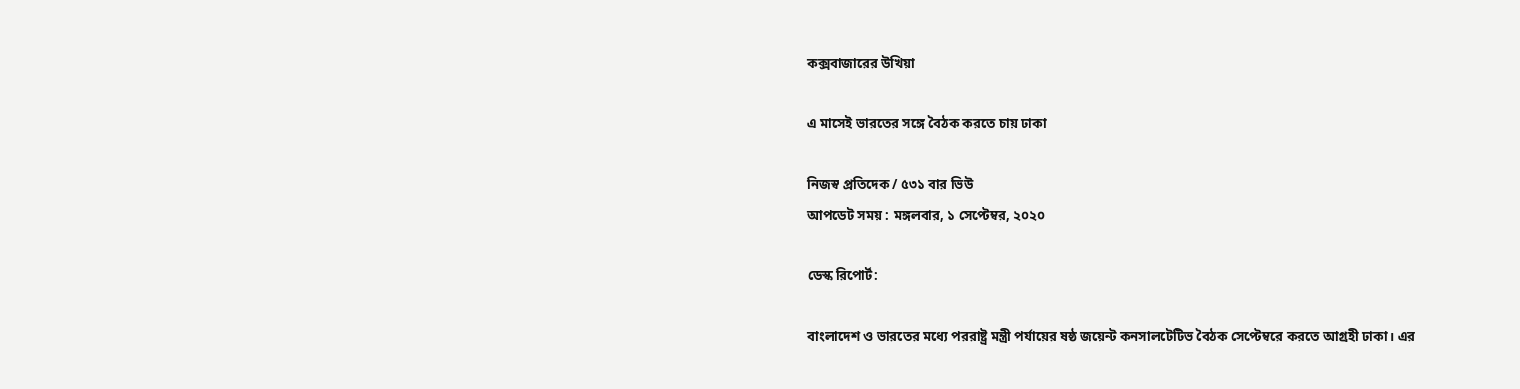কক্সবাজারের উখিয়া

এ মাসেই ভারতের সঙ্গে বৈঠক করতে চায় ঢাকা

নিজস্ব প্রতিদেক / ৫৩১ বার ভিউ
আপডেট সময় : মঙ্গলবার, ১ সেপ্টেম্বর, ২০২০

ডেস্ক রিপোর্ট:

বাংলাদেশ ও ভারতের মধ্যে পররাষ্ট্র মন্ত্রী পর্যায়ের ষষ্ঠ জয়েন্ট কনসালটেটিভ বৈঠক সেপ্টেম্বরে করতে আগ্রহী ঢাকা। এর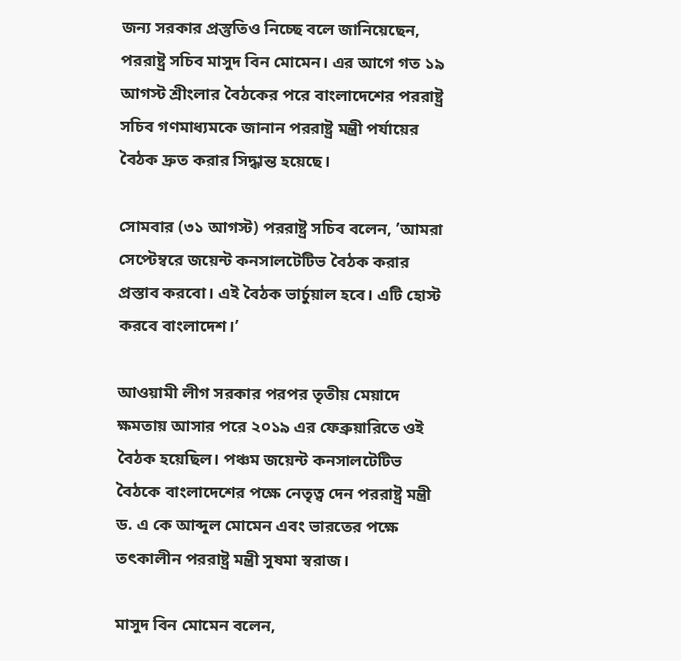জন্য সরকার প্রস্তুতিও নিচ্ছে বলে জানিয়েছেন, পররাষ্ট্র সচিব মাসুদ বিন মোমেন। এর আগে গত ১৯ আগস্ট শ্রীংলার বৈঠকের পরে বাংলাদেশের পররাষ্ট্র সচিব গণমাধ্যমকে জানান পররাষ্ট্র মন্ত্রী পর্যায়ের বৈঠক দ্রুত করার সিদ্ধান্ত হয়েছে।

সোমবার (৩১ আগস্ট) পররাষ্ট্র সচিব বলেন, ’আমরা সেপ্টেম্বরে জয়েন্ট কনসালটেটিভ বৈঠক করার প্রস্তাব করবো। এই বৈঠক ভার্চুয়াল হবে। এটি হোস্ট করবে বাংলাদেশ।’

আওয়ামী লীগ সরকার পরপর তৃতীয় মেয়াদে ক্ষমতায় আসার পরে ২০১৯ এর ফেব্রুয়ারিতে ওই বৈঠক হয়েছিল। পঞ্চম জয়েন্ট কনসালটেটিভ বৈঠকে বাংলাদেশের পক্ষে নেতৃত্ব দেন পররাষ্ট্র মন্ত্রী ড. এ কে আব্দুল মোমেন এবং ভারতের পক্ষে তৎকালীন পররাষ্ট্র মন্ত্রী সুষমা স্বরাজ।

মাসুদ বিন মোমেন বলেন,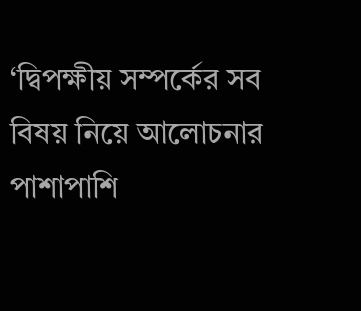‘দ্বিপক্ষীয় সম্পর্কের সব বিষয় নিয়ে আলোচনার পাশাপাশি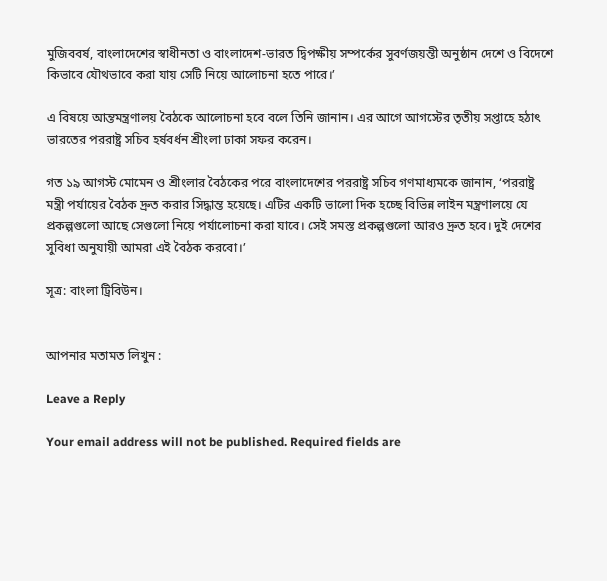মুজিববর্ষ, বাংলাদেশের স্বাধীনতা ও বাংলাদেশ-ভারত দ্বিপক্ষীয় সম্পর্কের সুবর্ণজয়ন্তী অনুষ্ঠান দেশে ও বিদেশে কিভাবে যৌথভাবে করা যায় সেটি নিয়ে আলোচনা হতে পারে।’

এ বিষয়ে আন্তমন্ত্রণালয় বৈঠকে আলোচনা হবে বলে তিনি জানান। এর আগে আগস্টের তৃতীয় সপ্তাহে হঠাৎ ভারতের পররাষ্ট্র সচিব হর্ষবর্ধন শ্রীংলা ঢাকা সফর করেন।

গত ১৯ আগস্ট মোমেন ও শ্রীংলার বৈঠকের পরে বাংলাদেশের পররাষ্ট্র সচিব গণমাধ্যমকে জানান, ‘পররাষ্ট্র মন্ত্রী পর্যায়ের বৈঠক দ্রুত করার সিদ্ধান্ত হয়েছে। এটির একটি ভালো দিক হচ্ছে বিভিন্ন লাইন মন্ত্রণালয়ে যে প্রকল্পগুলো আছে সেগুলো নিয়ে পর্যালোচনা করা যাবে। সেই সমস্ত প্রকল্পগুলো আরও দ্রুত হবে। দুই দেশের সুবিধা অনুযায়ী আমরা এই বৈঠক করবো।’

সূত্র: বাংলা ট্রিবিউন।


আপনার মতামত লিখুন :

Leave a Reply

Your email address will not be published. Required fields are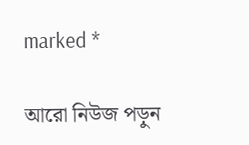marked *

আরো নিউজ পড়ুন